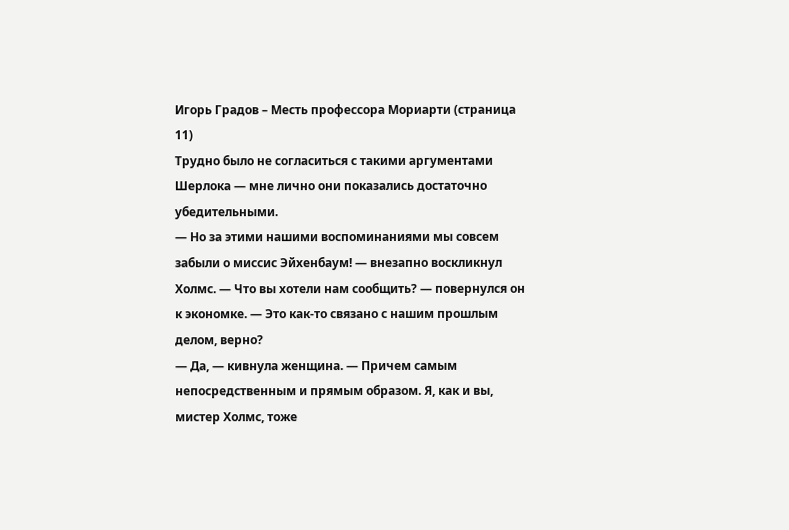Игорь Градов – Месть профессора Мориарти (страница 11)
Трудно было не согласиться с такими аргументами Шерлока — мне лично они показались достаточно убедительными.
— Но за этими нашими воспоминаниями мы совсем забыли о миссис Эйхенбаум! — внезапно воскликнул Холмс. — Что вы хотели нам сообщить? — повернулся он к экономке. — Это как-то связано с нашим прошлым делом, верно?
— Да, — кивнула женщина. — Причем самым непосредственным и прямым образом. Я, как и вы, мистер Холмс, тоже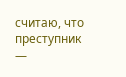считаю, что преступник —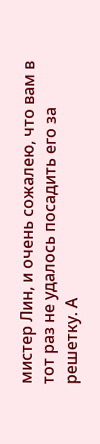мистер Лин, и очень сожалею, что вам в тот раз не удалось посадить его за решетку. А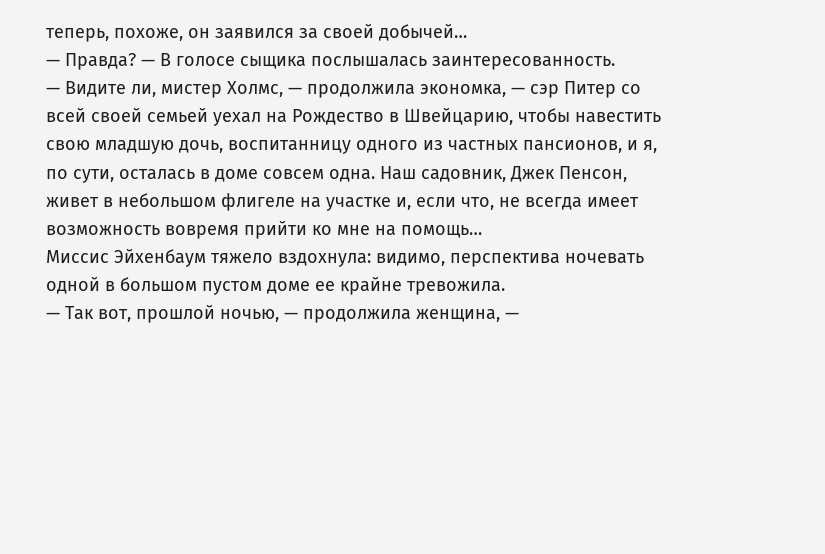теперь, похоже, он заявился за своей добычей…
— Правда? — В голосе сыщика послышалась заинтересованность.
— Видите ли, мистер Холмс, — продолжила экономка, — сэр Питер со всей своей семьей уехал на Рождество в Швейцарию, чтобы навестить свою младшую дочь, воспитанницу одного из частных пансионов, и я, по сути, осталась в доме совсем одна. Наш садовник, Джек Пенсон, живет в небольшом флигеле на участке и, если что, не всегда имеет возможность вовремя прийти ко мне на помощь…
Миссис Эйхенбаум тяжело вздохнула: видимо, перспектива ночевать одной в большом пустом доме ее крайне тревожила.
— Так вот, прошлой ночью, — продолжила женщина, —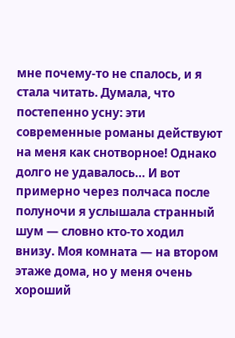мне почему-то не спалось, и я стала читать. Думала, что постепенно усну: эти современные романы действуют на меня как снотворное! Однако долго не удавалось… И вот примерно через полчаса после полуночи я услышала странный шум — словно кто-то ходил внизу. Моя комната — на втором этаже дома, но у меня очень хороший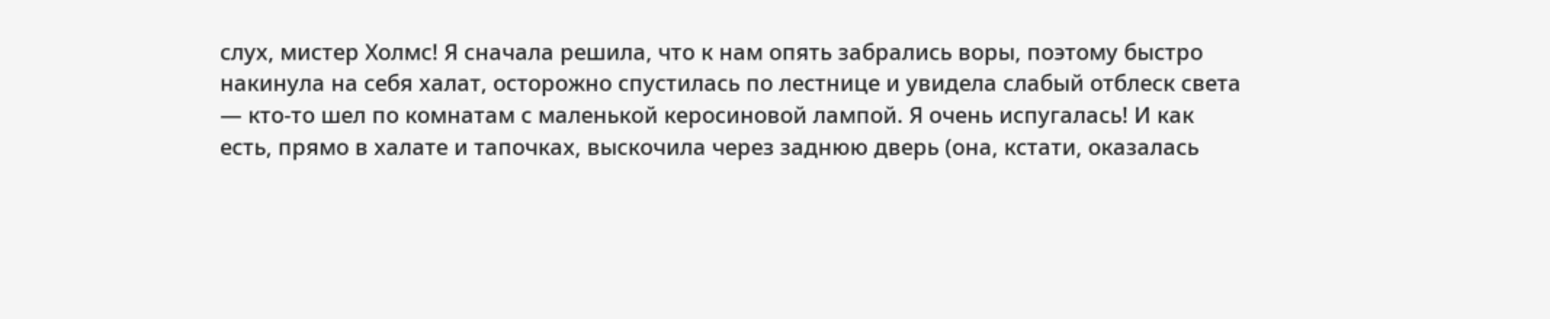слух, мистер Холмс! Я сначала решила, что к нам опять забрались воры, поэтому быстро накинула на себя халат, осторожно спустилась по лестнице и увидела слабый отблеск света — кто-то шел по комнатам с маленькой керосиновой лампой. Я очень испугалась! И как есть, прямо в халате и тапочках, выскочила через заднюю дверь (она, кстати, оказалась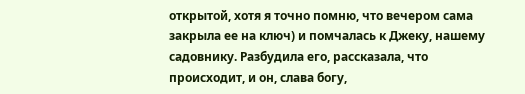открытой, хотя я точно помню, что вечером сама закрыла ее на ключ) и помчалась к Джеку, нашему садовнику. Разбудила его, рассказала, что происходит, и он, слава богу,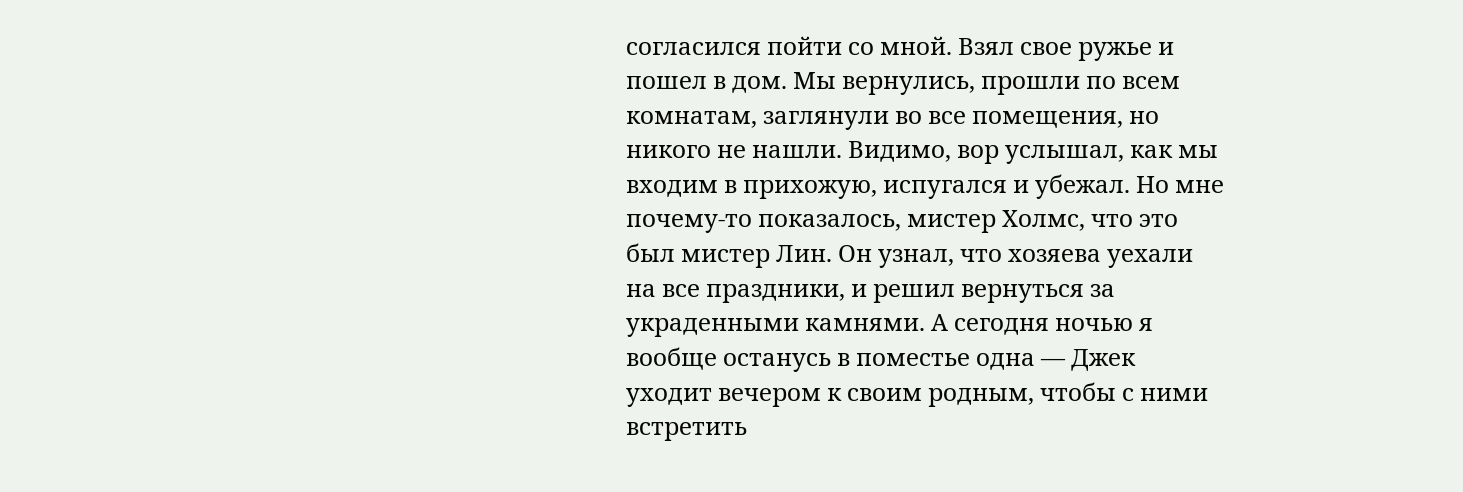согласился пойти со мной. Взял свое ружье и пошел в дом. Мы вернулись, прошли по всем комнатам, заглянули во все помещения, но никого не нашли. Видимо, вор услышал, как мы входим в прихожую, испугался и убежал. Но мне почему-то показалось, мистер Холмс, что это был мистер Лин. Он узнал, что хозяева уехали на все праздники, и решил вернуться за украденными камнями. А сегодня ночью я вообще останусь в поместье одна — Джек уходит вечером к своим родным, чтобы с ними встретить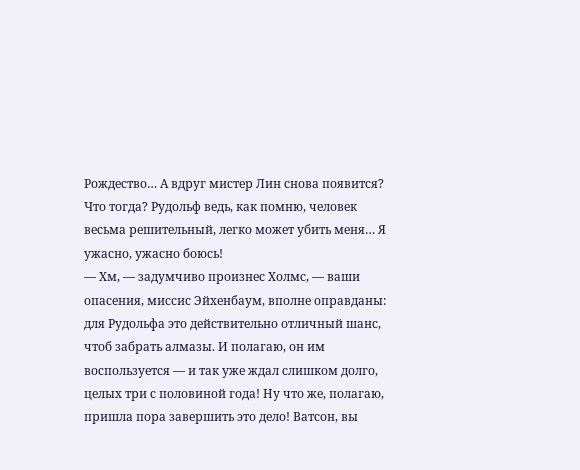Рождество… А вдруг мистер Лин снова появится? Что тогда? Рудольф ведь, как помню, человек весьма решительный, легко может убить меня… Я ужасно, ужасно боюсь!
— Хм, — задумчиво произнес Холмс, — ваши опасения, миссис Эйхенбаум, вполне оправданы: для Рудольфа это действительно отличный шанс, чтоб забрать алмазы. И полагаю, он им воспользуется — и так уже ждал слишком долго, целых три с половиной года! Ну что же, полагаю, пришла пора завершить это дело! Ватсон, вы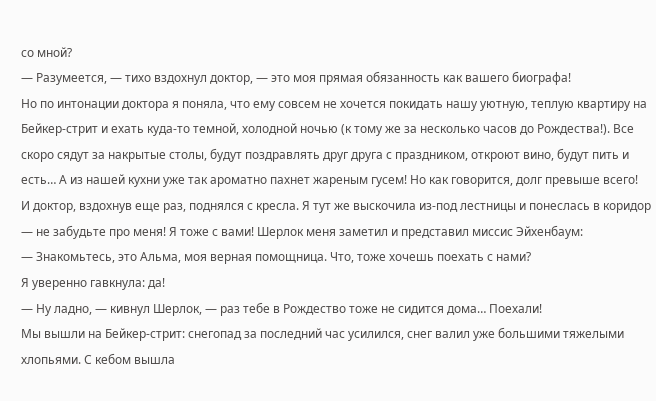со мной?
— Разумеется, — тихо вздохнул доктор, — это моя прямая обязанность как вашего биографа!
Но по интонации доктора я поняла, что ему совсем не хочется покидать нашу уютную, теплую квартиру на Бейкер-стрит и ехать куда-то темной, холодной ночью (к тому же за несколько часов до Рождества!). Все скоро сядут за накрытые столы, будут поздравлять друг друга с праздником, откроют вино, будут пить и есть… А из нашей кухни уже так ароматно пахнет жареным гусем! Но как говорится, долг превыше всего!
И доктор, вздохнув еще раз, поднялся с кресла. Я тут же выскочила из-под лестницы и понеслась в коридор — не забудьте про меня! Я тоже с вами! Шерлок меня заметил и представил миссис Эйхенбаум:
— Знакомьтесь, это Альма, моя верная помощница. Что, тоже хочешь поехать с нами?
Я уверенно гавкнула: да!
— Ну ладно, — кивнул Шерлок, — раз тебе в Рождество тоже не сидится дома… Поехали!
Мы вышли на Бейкер-стрит: снегопад за последний час усилился, снег валил уже большими тяжелыми хлопьями. С кебом вышла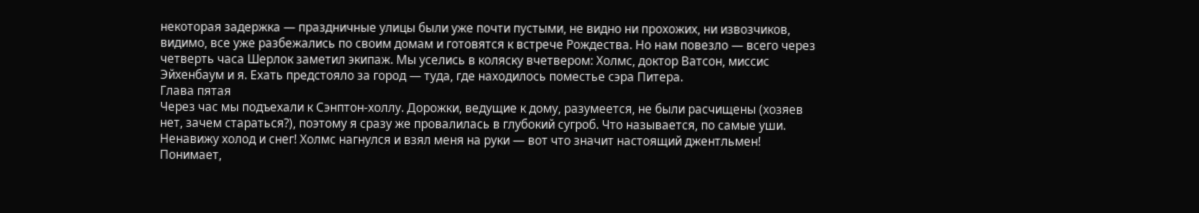некоторая задержка — праздничные улицы были уже почти пустыми, не видно ни прохожих, ни извозчиков, видимо, все уже разбежались по своим домам и готовятся к встрече Рождества. Но нам повезло — всего через четверть часа Шерлок заметил экипаж. Мы уселись в коляску вчетвером: Холмс, доктор Ватсон, миссис Эйхенбаум и я. Ехать предстояло за город — туда, где находилось поместье сэра Питера.
Глава пятая
Через час мы подъехали к Сэнптон-холлу. Дорожки, ведущие к дому, разумеется, не были расчищены (хозяев нет, зачем стараться?), поэтому я сразу же провалилась в глубокий сугроб. Что называется, по самые уши. Ненавижу холод и снег! Холмс нагнулся и взял меня на руки — вот что значит настоящий джентльмен! Понимает,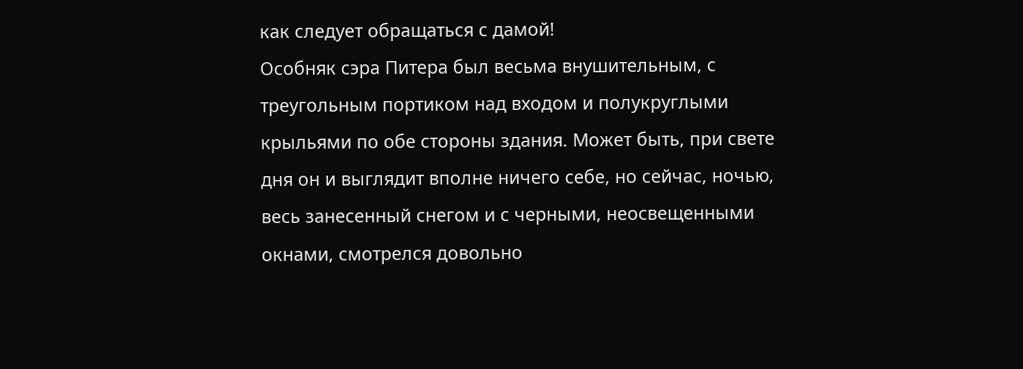как следует обращаться с дамой!
Особняк сэра Питера был весьма внушительным, с треугольным портиком над входом и полукруглыми крыльями по обе стороны здания. Может быть, при свете дня он и выглядит вполне ничего себе, но сейчас, ночью, весь занесенный снегом и с черными, неосвещенными окнами, смотрелся довольно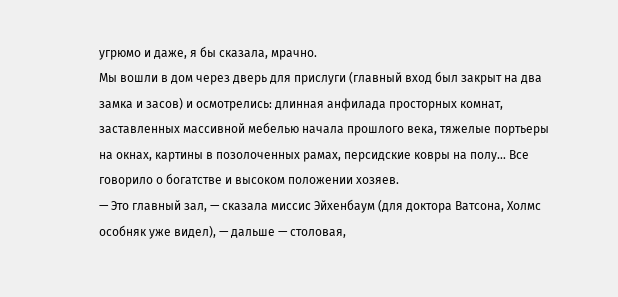угрюмо и даже, я бы сказала, мрачно.
Мы вошли в дом через дверь для прислуги (главный вход был закрыт на два замка и засов) и осмотрелись: длинная анфилада просторных комнат, заставленных массивной мебелью начала прошлого века, тяжелые портьеры на окнах, картины в позолоченных рамах, персидские ковры на полу… Все говорило о богатстве и высоком положении хозяев.
— Это главный зал, — сказала миссис Эйхенбаум (для доктора Ватсона, Холмс особняк уже видел), — дальше — столовая,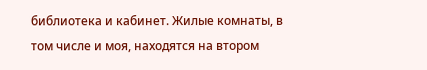библиотека и кабинет. Жилые комнаты, в том числе и моя, находятся на втором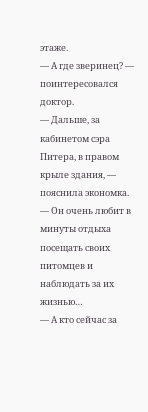этаже.
— А где зверинец? — поинтересовался доктор.
— Дальше, за кабинетом сэра Питера, в правом крыле здания, — пояснила экономка. — Он очень любит в минуты отдыха посещать своих питомцев и наблюдать за их жизнью…
— А кто сейчас за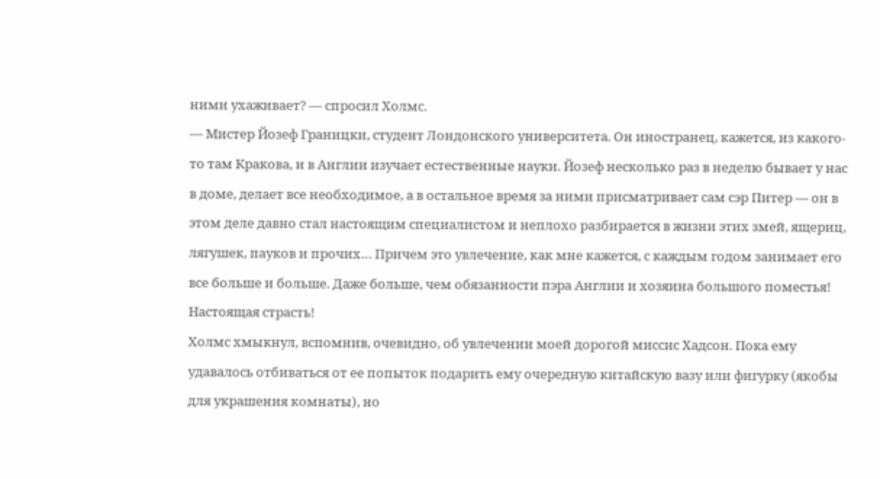ними ухаживает? — спросил Холмс.
— Мистер Йозеф Границки, студент Лондонского университета. Он иностранец, кажется, из какого-то там Кракова, и в Англии изучает естественные науки. Йозеф несколько раз в неделю бывает у нас в доме, делает все необходимое, а в остальное время за ними присматривает сам сэр Питер — он в этом деле давно стал настоящим специалистом и неплохо разбирается в жизни этих змей, ящериц, лягушек, пауков и прочих… Причем это увлечение, как мне кажется, с каждым годом занимает его все больше и больше. Даже больше, чем обязанности пэра Англии и хозяина большого поместья! Настоящая страсть!
Холмс хмыкнул, вспомнив, очевидно, об увлечении моей дорогой миссис Хадсон. Пока ему удавалось отбиваться от ее попыток подарить ему очередную китайскую вазу или фигурку (якобы для украшения комнаты), но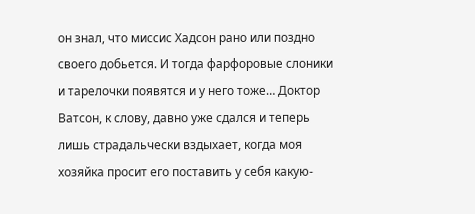он знал, что миссис Хадсон рано или поздно своего добьется. И тогда фарфоровые слоники и тарелочки появятся и у него тоже… Доктор Ватсон, к слову, давно уже сдался и теперь лишь страдальчески вздыхает, когда моя хозяйка просит его поставить у себя какую-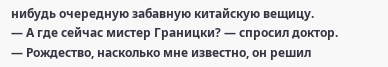нибудь очередную забавную китайскую вещицу.
— А где сейчас мистер Границки? — спросил доктор.
— Рождество, насколько мне известно, он решил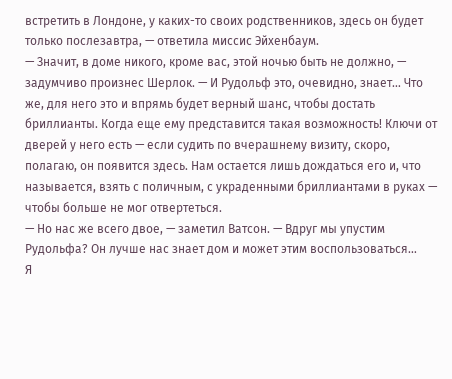встретить в Лондоне, у каких-то своих родственников, здесь он будет только послезавтра, — ответила миссис Эйхенбаум.
— Значит, в доме никого, кроме вас, этой ночью быть не должно, — задумчиво произнес Шерлок. — И Рудольф это, очевидно, знает… Что же, для него это и впрямь будет верный шанс, чтобы достать бриллианты. Когда еще ему представится такая возможность! Ключи от дверей у него есть — если судить по вчерашнему визиту, скоро, полагаю, он появится здесь. Нам остается лишь дождаться его и, что называется, взять с поличным, с украденными бриллиантами в руках — чтобы больше не мог отвертеться.
— Но нас же всего двое, — заметил Ватсон. — Вдруг мы упустим Рудольфа? Он лучше нас знает дом и может этим воспользоваться…
Я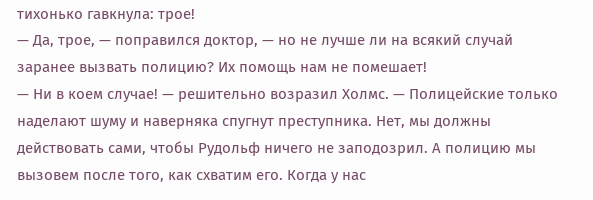тихонько гавкнула: трое!
— Да, трое, — поправился доктор, — но не лучше ли на всякий случай заранее вызвать полицию? Их помощь нам не помешает!
— Ни в коем случае! — решительно возразил Холмс. — Полицейские только наделают шуму и наверняка спугнут преступника. Нет, мы должны действовать сами, чтобы Рудольф ничего не заподозрил. А полицию мы вызовем после того, как схватим его. Когда у нас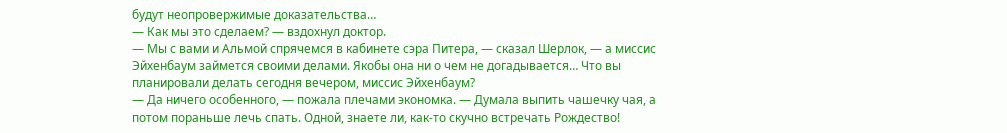будут неопровержимые доказательства…
— Как мы это сделаем? — вздохнул доктор.
— Мы с вами и Альмой спрячемся в кабинете сэра Питера, — сказал Шерлок, — а миссис Эйхенбаум займется своими делами. Якобы она ни о чем не догадывается… Что вы планировали делать сегодня вечером, миссис Эйхенбаум?
— Да ничего особенного, — пожала плечами экономка. — Думала выпить чашечку чая, а потом пораньше лечь спать. Одной, знаете ли, как-то скучно встречать Рождество!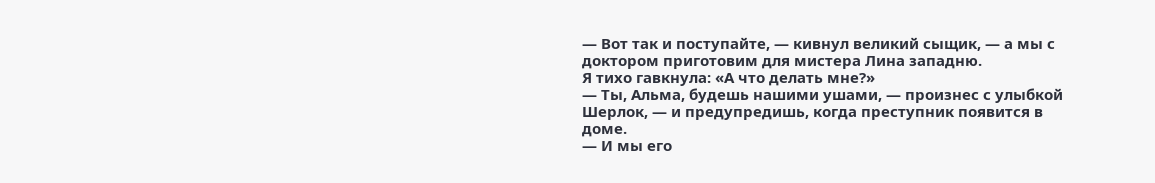— Вот так и поступайте, — кивнул великий сыщик, — а мы с доктором приготовим для мистера Лина западню.
Я тихо гавкнула: «А что делать мне?»
— Ты, Альма, будешь нашими ушами, — произнес с улыбкой Шерлок, — и предупредишь, когда преступник появится в доме.
— И мы его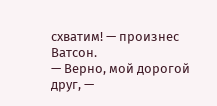схватим! — произнес Ватсон.
— Верно, мой дорогой друг, —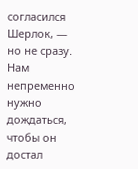согласился Шерлок, — но не сразу. Нам непременно нужно дождаться, чтобы он достал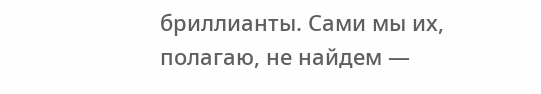бриллианты. Сами мы их, полагаю, не найдем —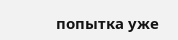попытка уже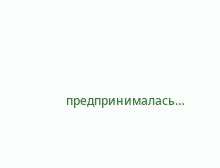предпринималась…